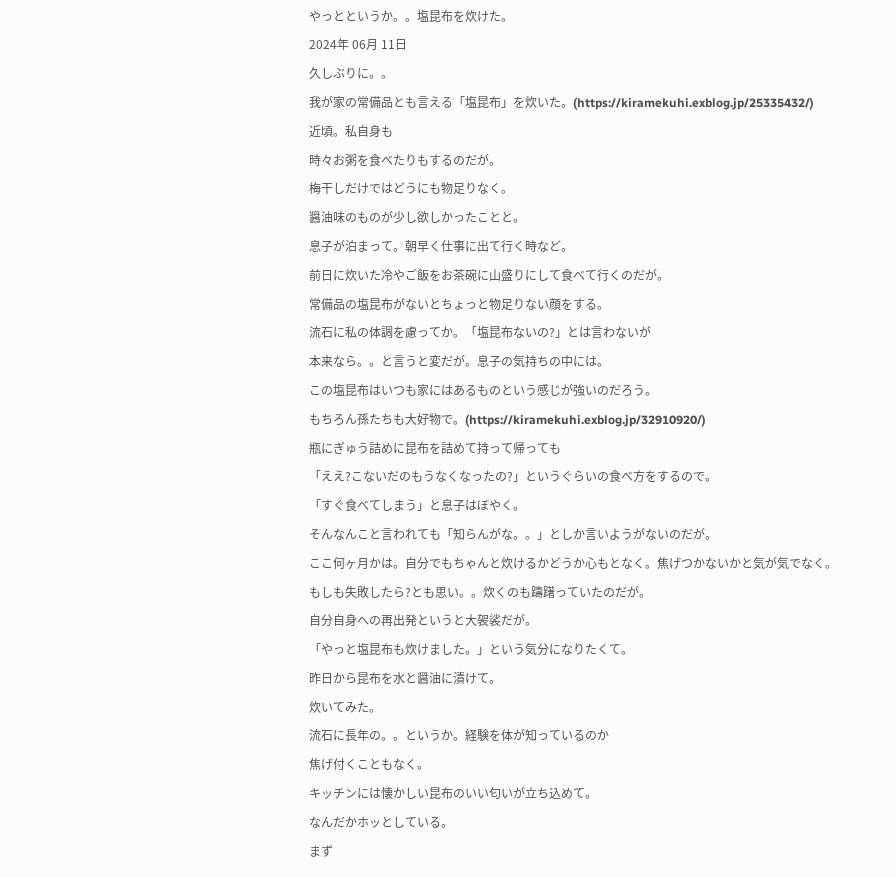やっとというか。。塩昆布を炊けた。
2024年 06月 11日
久しぶりに。。
我が家の常備品とも言える「塩昆布」を炊いた。(https://kiramekuhi.exblog.jp/25335432/)
近頃。私自身も
時々お粥を食べたりもするのだが。
梅干しだけではどうにも物足りなく。
醤油味のものが少し欲しかったことと。
息子が泊まって。朝早く仕事に出て行く時など。
前日に炊いた冷やご飯をお茶碗に山盛りにして食べて行くのだが。
常備品の塩昆布がないとちょっと物足りない顔をする。
流石に私の体調を慮ってか。「塩昆布ないの?」とは言わないが
本来なら。。と言うと変だが。息子の気持ちの中には。
この塩昆布はいつも家にはあるものという感じが強いのだろう。
もちろん孫たちも大好物で。(https://kiramekuhi.exblog.jp/32910920/)
瓶にぎゅう詰めに昆布を詰めて持って帰っても
「ええ?こないだのもうなくなったの?」というぐらいの食べ方をするので。
「すぐ食べてしまう」と息子はぼやく。
そんなんこと言われても「知らんがな。。」としか言いようがないのだが。
ここ何ヶ月かは。自分でもちゃんと炊けるかどうか心もとなく。焦げつかないかと気が気でなく。
もしも失敗したら?とも思い。。炊くのも躊躇っていたのだが。
自分自身への再出発というと大袈裟だが。
「やっと塩昆布も炊けました。」という気分になりたくて。
昨日から昆布を水と醤油に漬けて。
炊いてみた。
流石に長年の。。というか。経験を体が知っているのか
焦げ付くこともなく。
キッチンには懐かしい昆布のいい匂いが立ち込めて。
なんだかホッとしている。
まず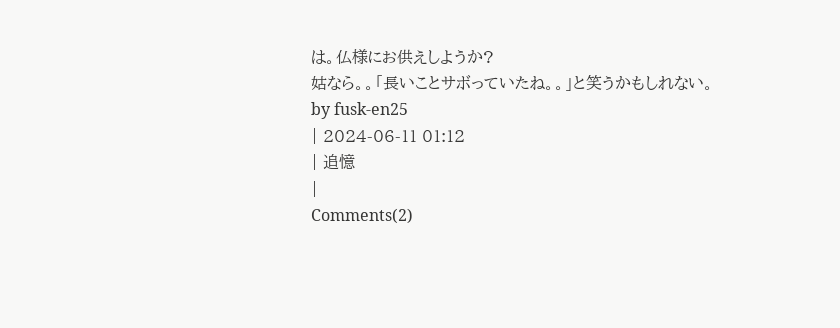は。仏様にお供えしようか?
姑なら。。「長いことサボっていたね。。」と笑うかもしれない。
by fusk-en25
| 2024-06-11 01:12
| 追憶
|
Comments(2)